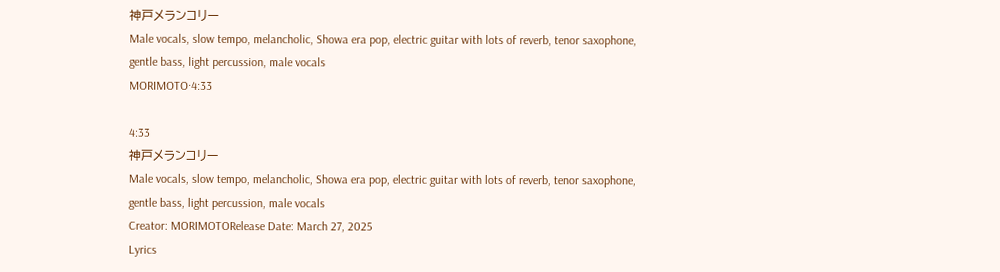神戸メランコリー
Male vocals, slow tempo, melancholic, Showa era pop, electric guitar with lots of reverb, tenor saxophone, gentle bass, light percussion, male vocals
MORIMOTO·4:33

4:33
神戸メランコリー
Male vocals, slow tempo, melancholic, Showa era pop, electric guitar with lots of reverb, tenor saxophone, gentle bass, light percussion, male vocals
Creator: MORIMOTORelease Date: March 27, 2025
Lyrics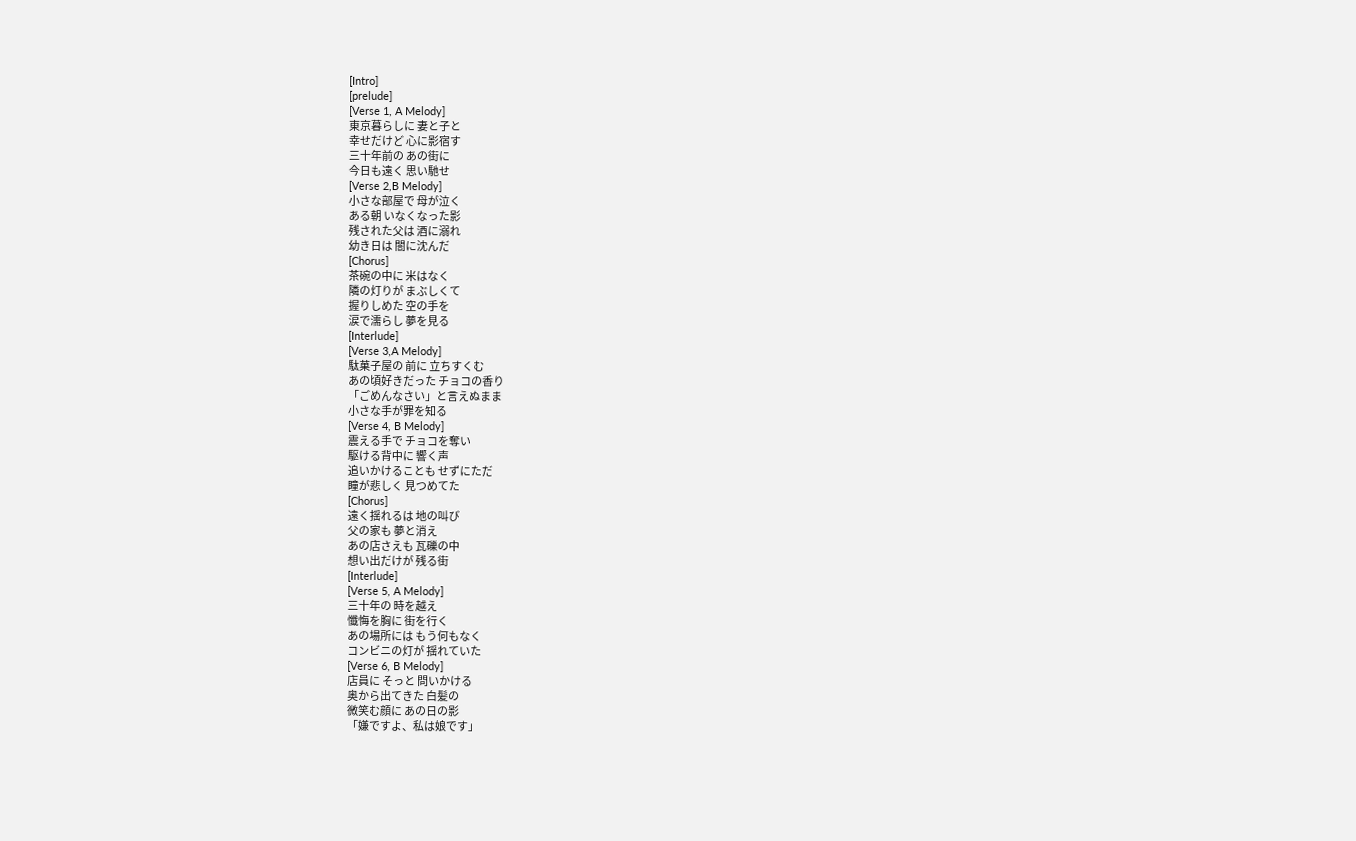[Intro]
[prelude]
[Verse 1, A Melody]
東京暮らしに 妻と子と
幸せだけど 心に影宿す
三十年前の あの街に
今日も遠く 思い馳せ
[Verse 2,B Melody]
小さな部屋で 母が泣く
ある朝 いなくなった影
残された父は 酒に溺れ
幼き日は 闇に沈んだ
[Chorus]
茶碗の中に 米はなく
隣の灯りが まぶしくて
握りしめた 空の手を
涙で濡らし 夢を見る
[Interlude]
[Verse 3,A Melody]
駄菓子屋の 前に 立ちすくむ
あの頃好きだった チョコの香り
「ごめんなさい」と言えぬまま
小さな手が罪を知る
[Verse 4, B Melody]
震える手で チョコを奪い
駆ける背中に 響く声
追いかけることも せずにただ
瞳が悲しく 見つめてた
[Chorus]
遠く揺れるは 地の叫び
父の家も 夢と消え
あの店さえも 瓦礫の中
想い出だけが 残る街
[Interlude]
[Verse 5, A Melody]
三十年の 時を越え
懺悔を胸に 街を行く
あの場所には もう何もなく
コンビニの灯が 揺れていた
[Verse 6, B Melody]
店員に そっと 問いかける
奥から出てきた 白髪の
微笑む顔に あの日の影
「嫌ですよ、私は娘です」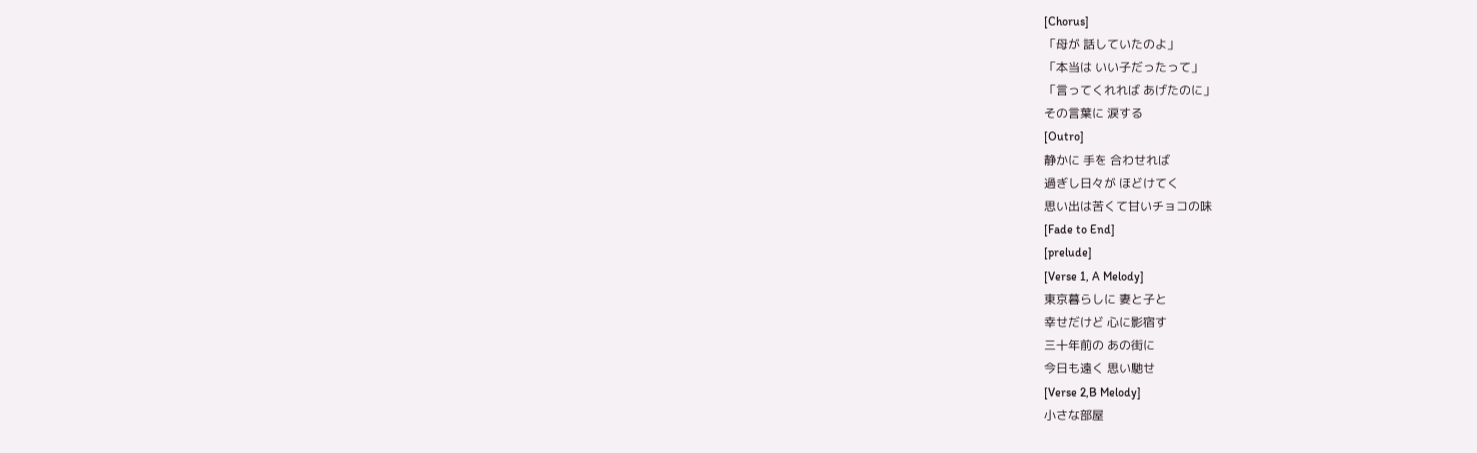[Chorus]
「母が 話していたのよ」
「本当は いい子だったって」
「言ってくれれば あげたのに」
その言葉に 涙する
[Outro]
静かに 手を 合わせれば
過ぎし日々が ほどけてく
思い出は苦くて甘いチョコの味
[Fade to End]
[prelude]
[Verse 1, A Melody]
東京暮らしに 妻と子と
幸せだけど 心に影宿す
三十年前の あの街に
今日も遠く 思い馳せ
[Verse 2,B Melody]
小さな部屋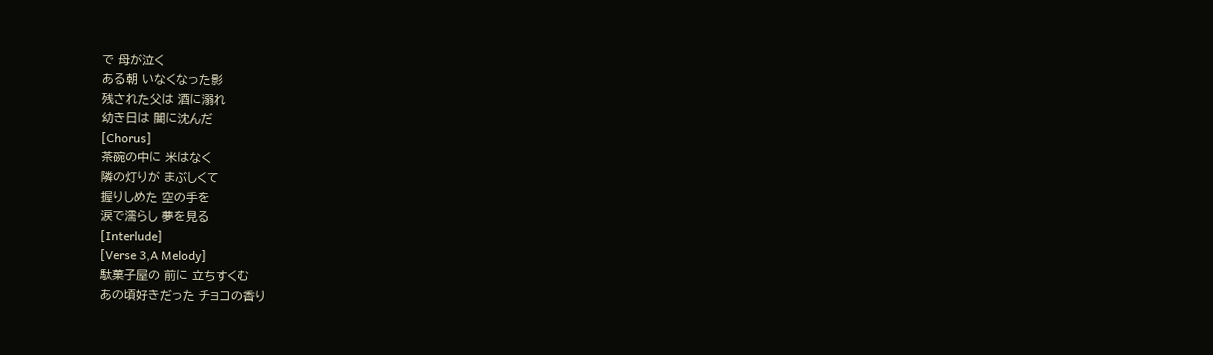で 母が泣く
ある朝 いなくなった影
残された父は 酒に溺れ
幼き日は 闇に沈んだ
[Chorus]
茶碗の中に 米はなく
隣の灯りが まぶしくて
握りしめた 空の手を
涙で濡らし 夢を見る
[Interlude]
[Verse 3,A Melody]
駄菓子屋の 前に 立ちすくむ
あの頃好きだった チョコの香り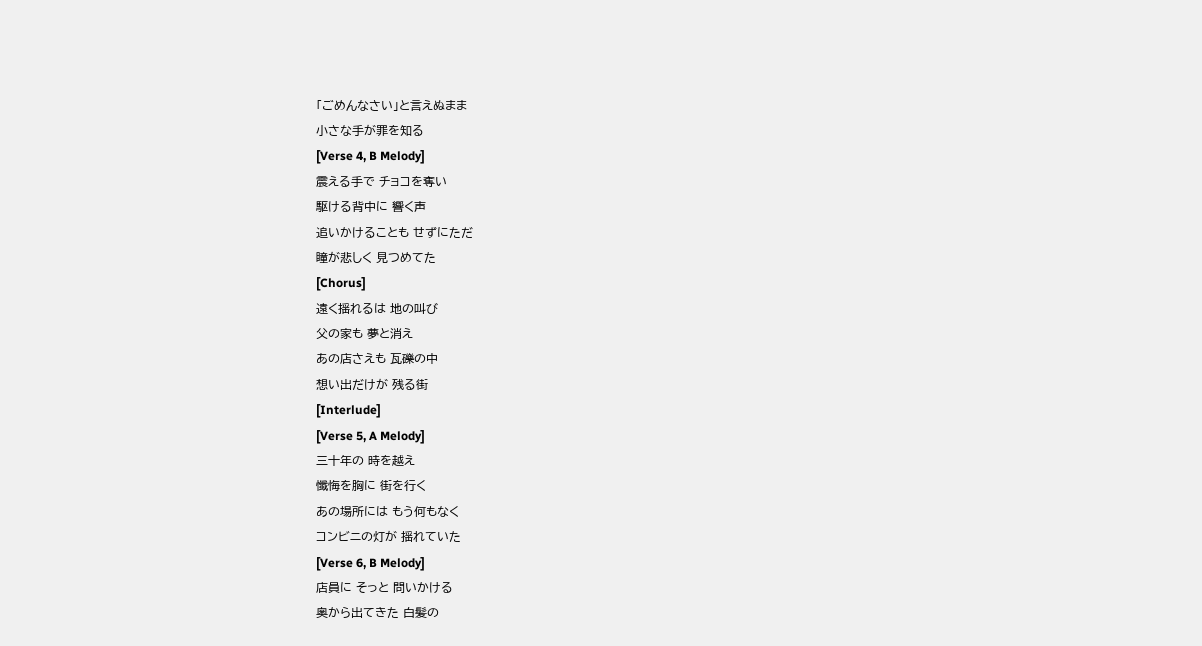「ごめんなさい」と言えぬまま
小さな手が罪を知る
[Verse 4, B Melody]
震える手で チョコを奪い
駆ける背中に 響く声
追いかけることも せずにただ
瞳が悲しく 見つめてた
[Chorus]
遠く揺れるは 地の叫び
父の家も 夢と消え
あの店さえも 瓦礫の中
想い出だけが 残る街
[Interlude]
[Verse 5, A Melody]
三十年の 時を越え
懺悔を胸に 街を行く
あの場所には もう何もなく
コンビニの灯が 揺れていた
[Verse 6, B Melody]
店員に そっと 問いかける
奥から出てきた 白髪の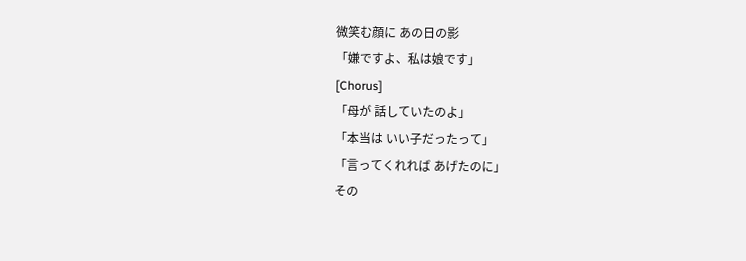微笑む顔に あの日の影
「嫌ですよ、私は娘です」
[Chorus]
「母が 話していたのよ」
「本当は いい子だったって」
「言ってくれれば あげたのに」
その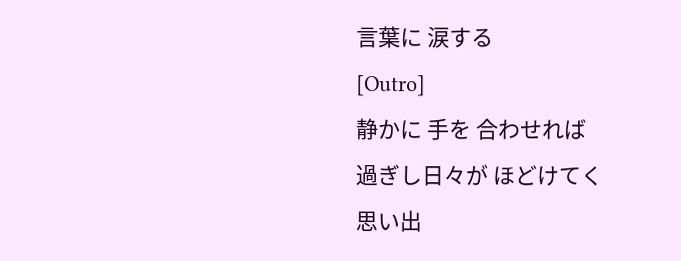言葉に 涙する
[Outro]
静かに 手を 合わせれば
過ぎし日々が ほどけてく
思い出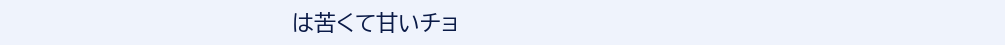は苦くて甘いチョ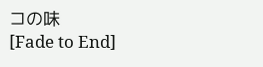コの味
[Fade to End]